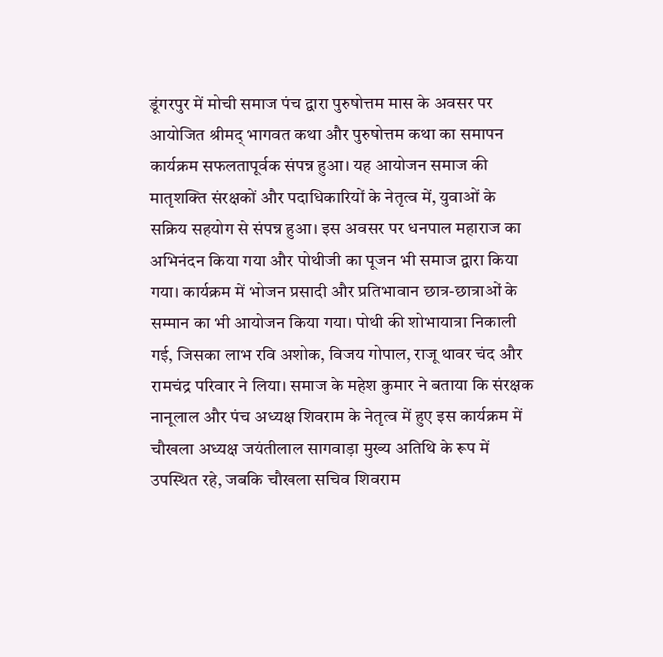डूंगरपुर में मोची समाज पंच द्वारा पुरुषोत्तम मास के अवसर पर आयोजित श्रीमद् भागवत कथा और पुरुषोत्तम कथा का समापन कार्यक्रम सफलतापूर्वक संपन्न हुआ। यह आयोजन समाज की मातृशक्ति संरक्षकों और पदाधिकारियों के नेतृत्व में, युवाओं के सक्रिय सहयोग से संपन्न हुआ। इस अवसर पर धनपाल महाराज का अभिनंदन किया गया और पोथीजी का पूजन भी समाज द्वारा किया गया। कार्यक्रम में भोजन प्रसादी और प्रतिभावान छात्र-छात्राओं के सम्मान का भी आयोजन किया गया। पोथी की शोभायात्रा निकाली गई, जिसका लाभ रवि अशोक, विजय गोपाल, राजू थावर चंद और रामचंद्र परिवार ने लिया। समाज के महेश कुमार ने बताया कि संरक्षक नानूलाल और पंच अध्यक्ष शिवराम के नेतृत्व में हुए इस कार्यक्रम में चौखला अध्यक्ष जयंतीलाल सागवाड़ा मुख्य अतिथि के रूप में उपस्थित रहे, जबकि चौखला सचिव शिवराम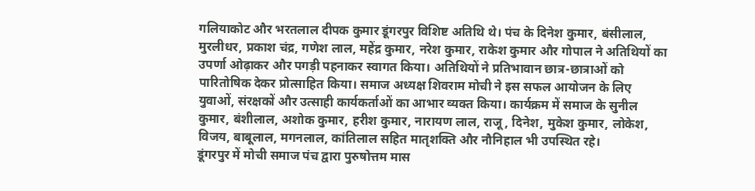गलियाकोट और भरतलाल दीपक कुमार डूंगरपुर विशिष्ट अतिथि थे। पंच के दिनेश कुमार, बंसीलाल, मुरलीधर, प्रकाश चंद्र, गणेश लाल, महेंद्र कुमार, नरेश कुमार, राकेश कुमार और गोपाल ने अतिथियों का उपर्णा ओढ़ाकर और पगड़ी पहनाकर स्वागत किया। अतिथियों ने प्रतिभावान छात्र-छात्राओं को पारितोषिक देकर प्रोत्साहित किया। समाज अध्यक्ष शिवराम मोची ने इस सफल आयोजन के लिए युवाओं, संरक्षकों और उत्साही कार्यकर्ताओं का आभार व्यक्त किया। कार्यक्रम में समाज के सुनील कुमार, बंशीलाल, अशोक कुमार, हरीश कुमार, नारायण लाल, राजू, दिनेश, मुकेश कुमार, लोकेश, विजय, बाबूलाल, मगनलाल, कांतिलाल सहित मातृशक्ति और नौनिहाल भी उपस्थित रहे।
डूंगरपुर में मोची समाज पंच द्वारा पुरुषोत्तम मास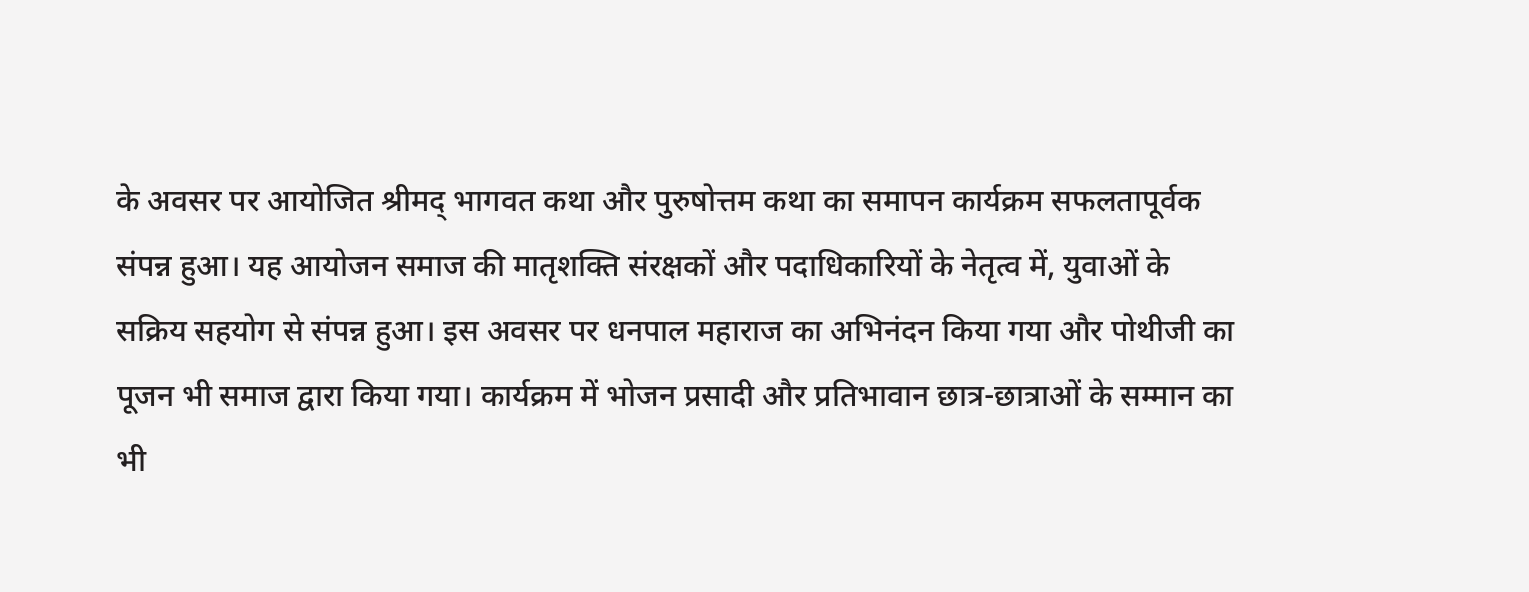के अवसर पर आयोजित श्रीमद् भागवत कथा और पुरुषोत्तम कथा का समापन कार्यक्रम सफलतापूर्वक संपन्न हुआ। यह आयोजन समाज की मातृशक्ति संरक्षकों और पदाधिकारियों के नेतृत्व में, युवाओं के सक्रिय सहयोग से संपन्न हुआ। इस अवसर पर धनपाल महाराज का अभिनंदन किया गया और पोथीजी का पूजन भी समाज द्वारा किया गया। कार्यक्रम में भोजन प्रसादी और प्रतिभावान छात्र-छात्राओं के सम्मान का भी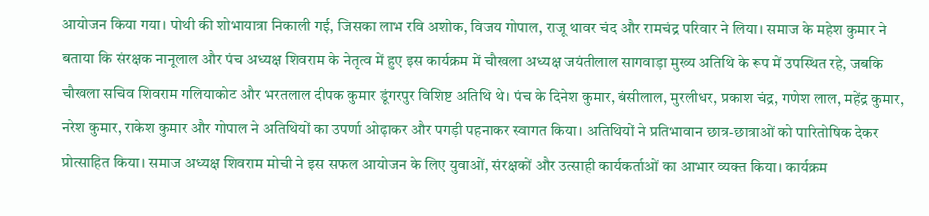आयोजन किया गया। पोथी की शोभायात्रा निकाली गई, जिसका लाभ रवि अशोक, विजय गोपाल, राजू थावर चंद और रामचंद्र परिवार ने लिया। समाज के महेश कुमार ने बताया कि संरक्षक नानूलाल और पंच अध्यक्ष शिवराम के नेतृत्व में हुए इस कार्यक्रम में चौखला अध्यक्ष जयंतीलाल सागवाड़ा मुख्य अतिथि के रूप में उपस्थित रहे, जबकि चौखला सचिव शिवराम गलियाकोट और भरतलाल दीपक कुमार डूंगरपुर विशिष्ट अतिथि थे। पंच के दिनेश कुमार, बंसीलाल, मुरलीधर, प्रकाश चंद्र, गणेश लाल, महेंद्र कुमार, नरेश कुमार, राकेश कुमार और गोपाल ने अतिथियों का उपर्णा ओढ़ाकर और पगड़ी पहनाकर स्वागत किया। अतिथियों ने प्रतिभावान छात्र-छात्राओं को पारितोषिक देकर प्रोत्साहित किया। समाज अध्यक्ष शिवराम मोची ने इस सफल आयोजन के लिए युवाओं, संरक्षकों और उत्साही कार्यकर्ताओं का आभार व्यक्त किया। कार्यक्रम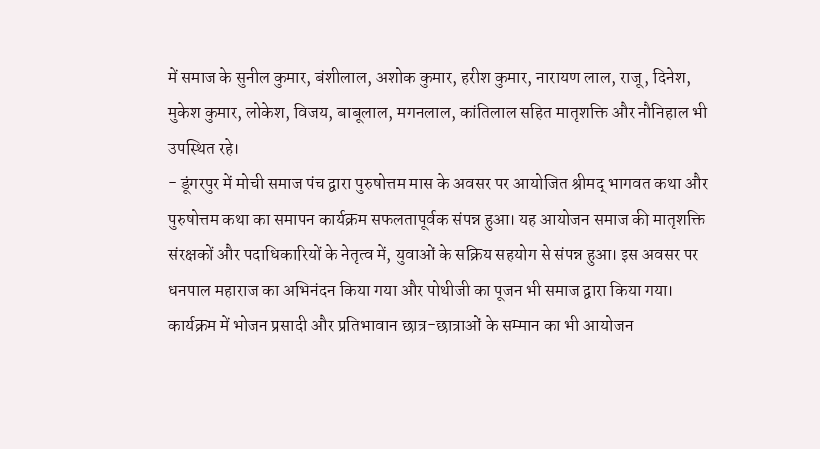में समाज के सुनील कुमार, बंशीलाल, अशोक कुमार, हरीश कुमार, नारायण लाल, राजू, दिनेश, मुकेश कुमार, लोकेश, विजय, बाबूलाल, मगनलाल, कांतिलाल सहित मातृशक्ति और नौनिहाल भी उपस्थित रहे।
- डूंगरपुर में मोची समाज पंच द्वारा पुरुषोत्तम मास के अवसर पर आयोजित श्रीमद् भागवत कथा और पुरुषोत्तम कथा का समापन कार्यक्रम सफलतापूर्वक संपन्न हुआ। यह आयोजन समाज की मातृशक्ति संरक्षकों और पदाधिकारियों के नेतृत्व में, युवाओं के सक्रिय सहयोग से संपन्न हुआ। इस अवसर पर धनपाल महाराज का अभिनंदन किया गया और पोथीजी का पूजन भी समाज द्वारा किया गया। कार्यक्रम में भोजन प्रसादी और प्रतिभावान छात्र-छात्राओं के सम्मान का भी आयोजन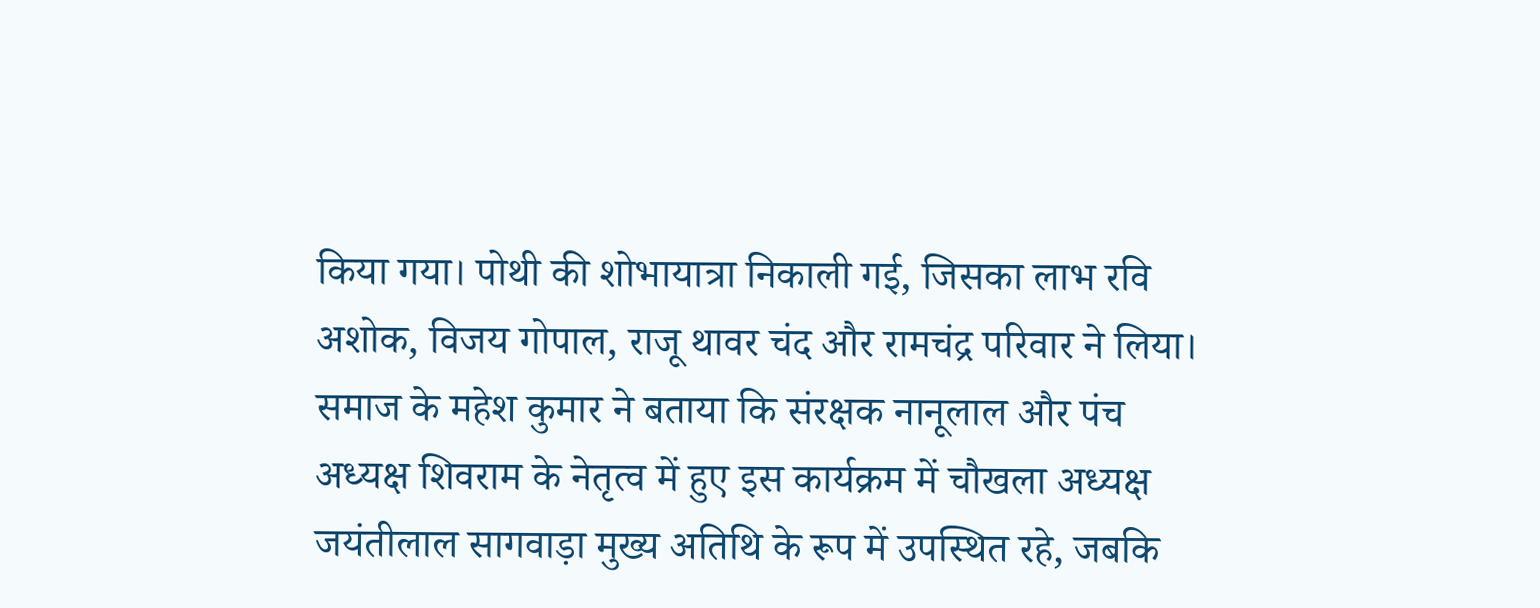किया गया। पोथी की शोभायात्रा निकाली गई, जिसका लाभ रवि अशोक, विजय गोपाल, राजू थावर चंद और रामचंद्र परिवार ने लिया। समाज के महेश कुमार ने बताया कि संरक्षक नानूलाल और पंच अध्यक्ष शिवराम के नेतृत्व में हुए इस कार्यक्रम में चौखला अध्यक्ष जयंतीलाल सागवाड़ा मुख्य अतिथि के रूप में उपस्थित रहे, जबकि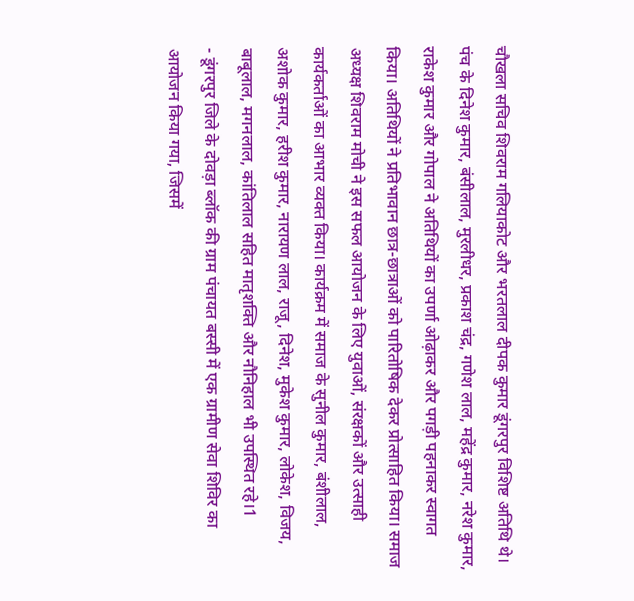चौखला सचिव शिवराम गलियाकोट और भरतलाल दीपक कुमार डूंगरपुर विशिष्ट अतिथि थे। पंच के दिनेश कुमार, बंसीलाल, मुरलीधर, प्रकाश चंद्र, गणेश लाल, महेंद्र कुमार, नरेश कुमार, राकेश कुमार और गोपाल ने अतिथियों का उपर्णा ओढ़ाकर और पगड़ी पहनाकर स्वागत किया। अतिथियों ने प्रतिभावान छात्र-छात्राओं को पारितोषिक देकर प्रोत्साहित किया। समाज अध्यक्ष शिवराम मोची ने इस सफल आयोजन के लिए युवाओं, संरक्षकों और उत्साही कार्यकर्ताओं का आभार व्यक्त किया। कार्यक्रम में समाज के सुनील कुमार, बंशीलाल, अशोक कुमार, हरीश कुमार, नारायण लाल, राजू, दिनेश, मुकेश कुमार, लोकेश, विजय, बाबूलाल, मगनलाल, कांतिलाल सहित मातृशक्ति और नौनिहाल भी उपस्थित रहे।1
- डूंगरपुर जिले के दोवड़ा ब्लॉक की ग्राम पंचायत बस्सी में एक ग्रामीण सेवा शिविर का आयोजन किया गया, जिसमें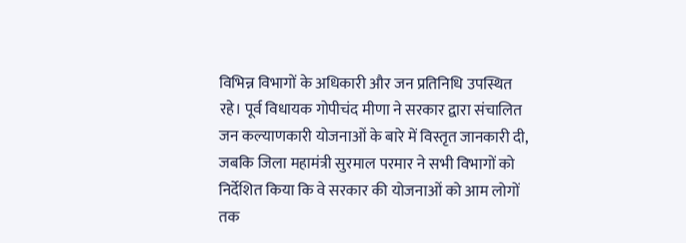विभिन्न विभागों के अधिकारी और जन प्रतिनिधि उपस्थित रहे। पूर्व विधायक गोपीचंद मीणा ने सरकार द्वारा संचालित जन कल्याणकारी योजनाओं के बारे में विस्तृत जानकारी दी, जबकि जिला महामंत्री सुरमाल परमार ने सभी विभागों को निर्देशित किया कि वे सरकार की योजनाओं को आम लोगों तक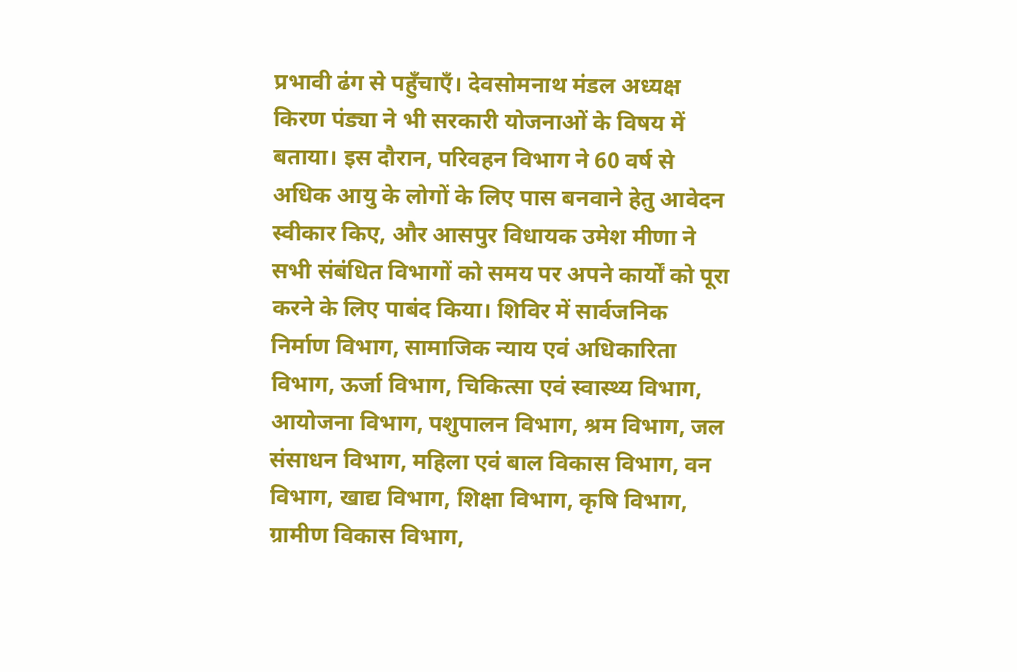प्रभावी ढंग से पहुँचाएँ। देवसोमनाथ मंडल अध्यक्ष किरण पंड्या ने भी सरकारी योजनाओं के विषय में बताया। इस दौरान, परिवहन विभाग ने 60 वर्ष से अधिक आयु के लोगों के लिए पास बनवाने हेतु आवेदन स्वीकार किए, और आसपुर विधायक उमेश मीणा ने सभी संबंधित विभागों को समय पर अपने कार्यों को पूरा करने के लिए पाबंद किया। शिविर में सार्वजनिक निर्माण विभाग, सामाजिक न्याय एवं अधिकारिता विभाग, ऊर्जा विभाग, चिकित्सा एवं स्वास्थ्य विभाग, आयोजना विभाग, पशुपालन विभाग, श्रम विभाग, जल संसाधन विभाग, महिला एवं बाल विकास विभाग, वन विभाग, खाद्य विभाग, शिक्षा विभाग, कृषि विभाग, ग्रामीण विकास विभाग,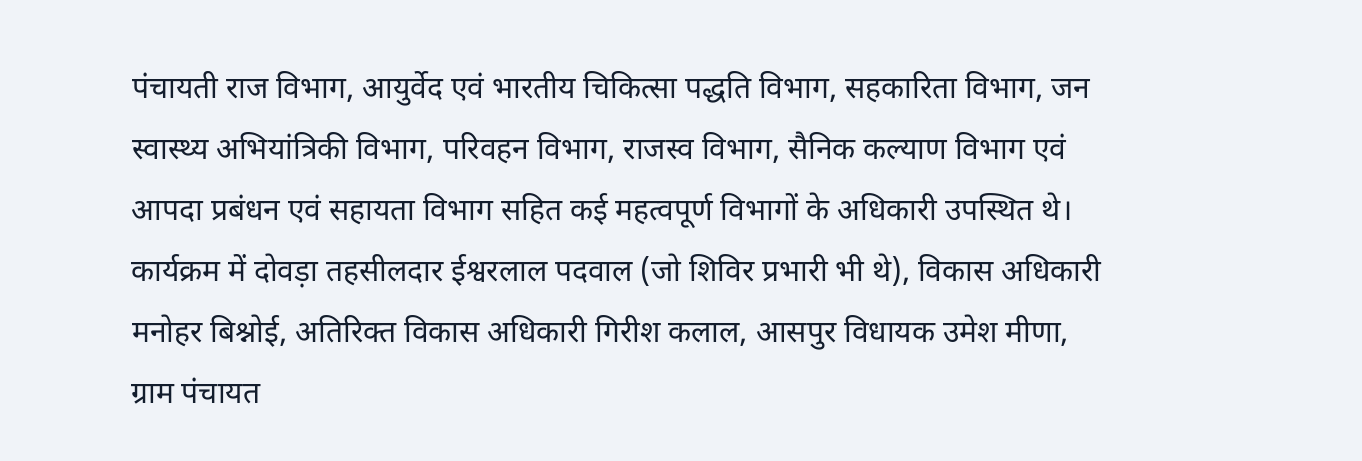पंचायती राज विभाग, आयुर्वेद एवं भारतीय चिकित्सा पद्धति विभाग, सहकारिता विभाग, जन स्वास्थ्य अभियांत्रिकी विभाग, परिवहन विभाग, राजस्व विभाग, सैनिक कल्याण विभाग एवं आपदा प्रबंधन एवं सहायता विभाग सहित कई महत्वपूर्ण विभागों के अधिकारी उपस्थित थे। कार्यक्रम में दोवड़ा तहसीलदार ईश्वरलाल पदवाल (जो शिविर प्रभारी भी थे), विकास अधिकारी मनोहर बिश्नोई, अतिरिक्त विकास अधिकारी गिरीश कलाल, आसपुर विधायक उमेश मीणा, ग्राम पंचायत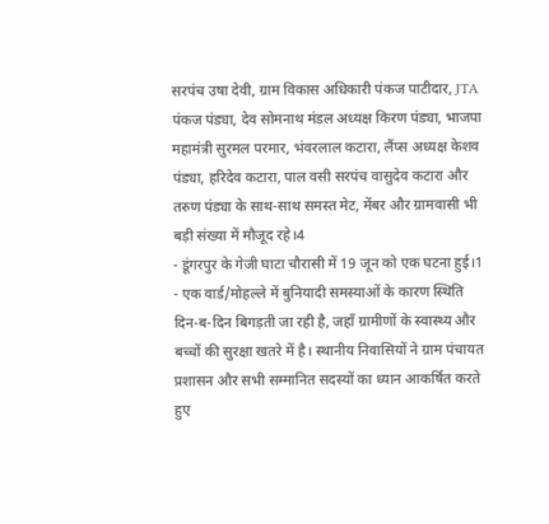सरपंच उषा देवी, ग्राम विकास अधिकारी पंकज पाटीदार, JTA पंकज पंड्या, देव सोमनाथ मंडल अध्यक्ष किरण पंड्या, भाजपा महामंत्री सुरमल परमार, भंवरलाल कटारा, लैंप्स अध्यक्ष केशव पंड्या, हरिदेव कटारा, पाल वसी सरपंच वासुदेव कटारा और तरुण पंड्या के साथ-साथ समस्त मेट, मेंबर और ग्रामवासी भी बड़ी संख्या में मौजूद रहे।4
- डूंगरपुर के गेजी घाटा चौरासी में 19 जून को एक घटना हुई।1
- एक वार्ड/मोहल्ले में बुनियादी समस्याओं के कारण स्थिति दिन-ब-दिन बिगड़ती जा रही है, जहाँ ग्रामीणों के स्वास्थ्य और बच्चों की सुरक्षा खतरे में है। स्थानीय निवासियों ने ग्राम पंचायत प्रशासन और सभी सम्मानित सदस्यों का ध्यान आकर्षित करते हुए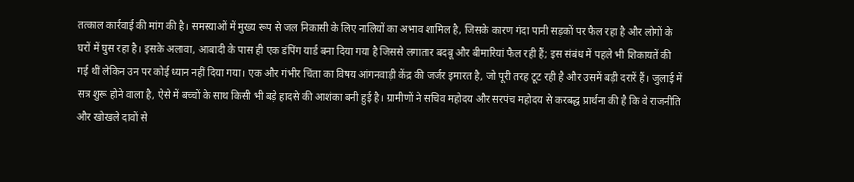तत्काल कार्रवाई की मांग की है। समस्याओं में मुख्य रूप से जल निकासी के लिए नालियों का अभाव शामिल है, जिसके कारण गंदा पानी सड़कों पर फैल रहा है और लोगों के घरों में घुस रहा है। इसके अलावा, आबादी के पास ही एक डंपिंग यार्ड बना दिया गया है जिससे लगातार बदबू और बीमारियां फैल रही हैं; इस संबंध में पहले भी शिकायतें की गई थीं लेकिन उन पर कोई ध्यान नहीं दिया गया। एक और गंभीर चिंता का विषय आंगनवाड़ी केंद्र की जर्जर इमारत है, जो पूरी तरह टूट रही है और उसमें बड़ी दरारें हैं। जुलाई में सत्र शुरू होने वाला है, ऐसे में बच्चों के साथ किसी भी बड़े हादसे की आशंका बनी हुई है। ग्रामीणों ने सचिव महोदय और सरपंच महोदय से करबद्ध प्रार्थना की है कि वे राजनीति और खोखले दावों से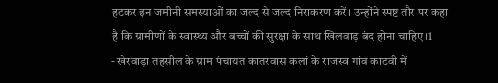हटकर इन जमीनी समस्याओं का जल्द से जल्द निराकरण करें। उन्होंने स्पष्ट तौर पर कहा है कि ग्रामीणों के स्वास्थ्य और बच्चों की सुरक्षा के साथ खिलवाड़ बंद होना चाहिए।1
- खेरवाड़ा तहसील के ग्राम पंचायत कातरवास कलां के राजस्व गांव काटवी में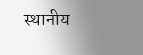स्थानीय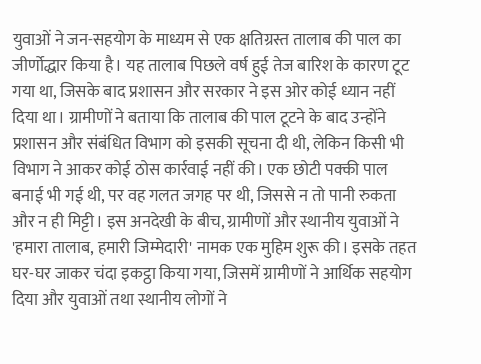युवाओं ने जन-सहयोग के माध्यम से एक क्षतिग्रस्त तालाब की पाल का जीर्णोद्धार किया है। यह तालाब पिछले वर्ष हुई तेज बारिश के कारण टूट गया था, जिसके बाद प्रशासन और सरकार ने इस ओर कोई ध्यान नहीं दिया था। ग्रामीणों ने बताया कि तालाब की पाल टूटने के बाद उन्होंने प्रशासन और संबंधित विभाग को इसकी सूचना दी थी, लेकिन किसी भी विभाग ने आकर कोई ठोस कार्रवाई नहीं की। एक छोटी पक्की पाल बनाई भी गई थी, पर वह गलत जगह पर थी, जिससे न तो पानी रुकता और न ही मिट्टी। इस अनदेखी के बीच, ग्रामीणों और स्थानीय युवाओं ने 'हमारा तालाब, हमारी जिम्मेदारी' नामक एक मुहिम शुरू की। इसके तहत घर-घर जाकर चंदा इकट्ठा किया गया, जिसमें ग्रामीणों ने आर्थिक सहयोग दिया और युवाओं तथा स्थानीय लोगों ने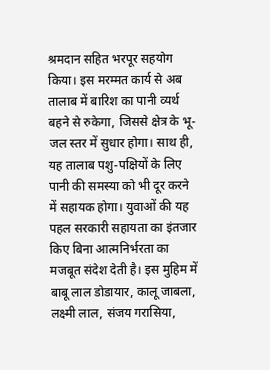श्रमदान सहित भरपूर सहयोग किया। इस मरम्मत कार्य से अब तालाब में बारिश का पानी व्यर्थ बहने से रुकेगा, जिससे क्षेत्र के भू-जल स्तर में सुधार होगा। साथ ही, यह तालाब पशु-पक्षियों के लिए पानी की समस्या को भी दूर करने में सहायक होगा। युवाओं की यह पहल सरकारी सहायता का इंतजार किए बिना आत्मनिर्भरता का मजबूत संदेश देती है। इस मुहिम में बाबू लाल डोडायार, कालू जाबला, लक्ष्मी लाल, संजय गरासिया,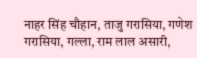नाहर सिंह चौहान, ताजु गरासिया, गणेश गरासिया, गल्ला, राम लाल असारी,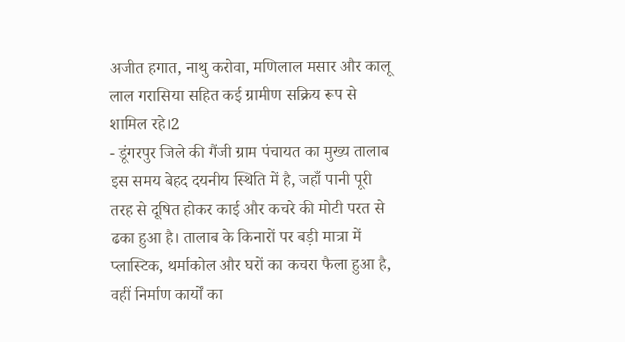अजीत हगात, नाथु करोवा, मणिलाल मसार और कालू लाल गरासिया सहित कई ग्रामीण सक्रिय रूप से शामिल रहे।2
- डूंगरपुर जिले की गैंजी ग्राम पंचायत का मुख्य तालाब इस समय बेहद दयनीय स्थिति में है, जहाँ पानी पूरी तरह से दूषित होकर काई और कचरे की मोटी परत से ढका हुआ है। तालाब के किनारों पर बड़ी मात्रा में प्लास्टिक, थर्माकोल और घरों का कचरा फैला हुआ है, वहीं निर्माण कार्यों का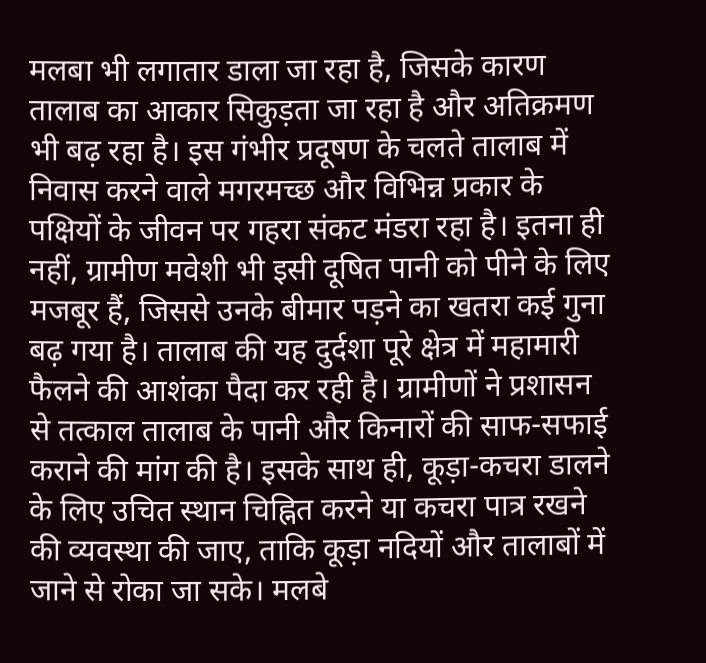मलबा भी लगातार डाला जा रहा है, जिसके कारण तालाब का आकार सिकुड़ता जा रहा है और अतिक्रमण भी बढ़ रहा है। इस गंभीर प्रदूषण के चलते तालाब में निवास करने वाले मगरमच्छ और विभिन्न प्रकार के पक्षियों के जीवन पर गहरा संकट मंडरा रहा है। इतना ही नहीं, ग्रामीण मवेशी भी इसी दूषित पानी को पीने के लिए मजबूर हैं, जिससे उनके बीमार पड़ने का खतरा कई गुना बढ़ गया है। तालाब की यह दुर्दशा पूरे क्षेत्र में महामारी फैलने की आशंका पैदा कर रही है। ग्रामीणों ने प्रशासन से तत्काल तालाब के पानी और किनारों की साफ-सफाई कराने की मांग की है। इसके साथ ही, कूड़ा-कचरा डालने के लिए उचित स्थान चिह्नित करने या कचरा पात्र रखने की व्यवस्था की जाए, ताकि कूड़ा नदियों और तालाबों में जाने से रोका जा सके। मलबे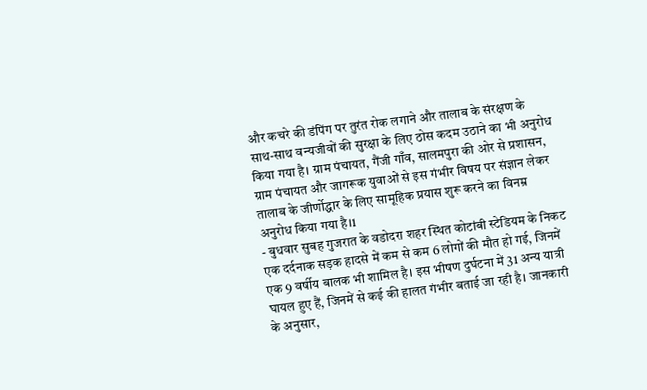और कचरे की डंपिंग पर तुरंत रोक लगाने और तालाब के संरक्षण के साथ-साथ वन्यजीवों की सुरक्षा के लिए ठोस कदम उठाने का भी अनुरोध किया गया है। ग्राम पंचायत, गैंजी गाँव, सालमपुरा की ओर से प्रशासन, ग्राम पंचायत और जागरूक युवाओं से इस गंभीर विषय पर संज्ञान लेकर तालाब के जीर्णोद्धार के लिए सामूहिक प्रयास शुरू करने का विनम्र अनुरोध किया गया है।1
- बुधवार सुबह गुजरात के वडोदरा शहर स्थित कोटांबी स्टेडियम के निकट एक दर्दनाक सड़क हादसे में कम से कम 6 लोगों की मौत हो गई, जिनमें एक 9 वर्षीय बालक भी शामिल है। इस भीषण दुर्घटना में 31 अन्य यात्री घायल हुए हैं, जिनमें से कई की हालत गंभीर बताई जा रही है। जानकारी के अनुसार,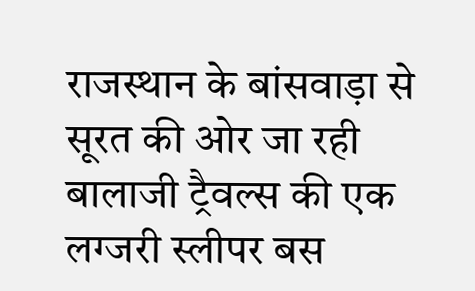राजस्थान के बांसवाड़ा से सूरत की ओर जा रही बालाजी ट्रैवल्स की एक लग्जरी स्लीपर बस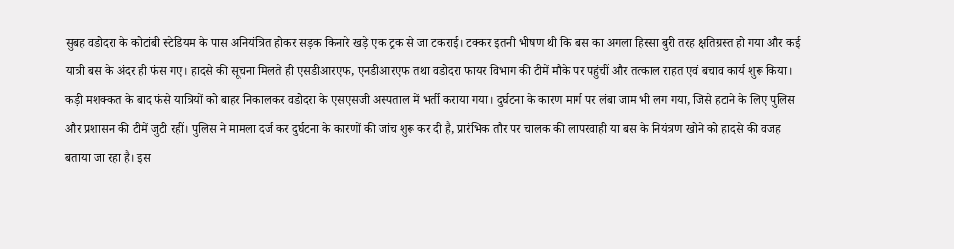सुबह वडोदरा के कोटांबी स्टेडियम के पास अनियंत्रित होकर सड़क किनारे खड़े एक ट्रक से जा टकराई। टक्कर इतनी भीषण थी कि बस का अगला हिस्सा बुरी तरह क्षतिग्रस्त हो गया और कई यात्री बस के अंदर ही फंस गए। हादसे की सूचना मिलते ही एसडीआरएफ, एनडीआरएफ तथा वडोदरा फायर विभाग की टीमें मौके पर पहुंचीं और तत्काल राहत एवं बचाव कार्य शुरू किया। कड़ी मशक्कत के बाद फंसे यात्रियों को बाहर निकालकर वडोदरा के एसएसजी अस्पताल में भर्ती कराया गया। दुर्घटना के कारण मार्ग पर लंबा जाम भी लग गया, जिसे हटाने के लिए पुलिस और प्रशासन की टीमें जुटी रहीं। पुलिस ने मामला दर्ज कर दुर्घटना के कारणों की जांच शुरू कर दी है, प्रारंभिक तौर पर चालक की लापरवाही या बस के नियंत्रण खोने को हादसे की वजह बताया जा रहा है। इस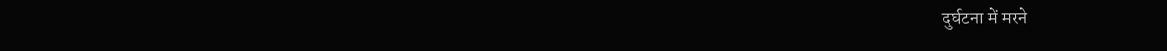दुर्घटना में मरने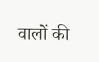वालों की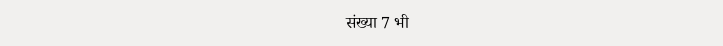संख्या 7 भी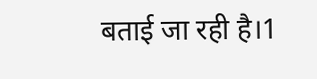बताई जा रही है।1